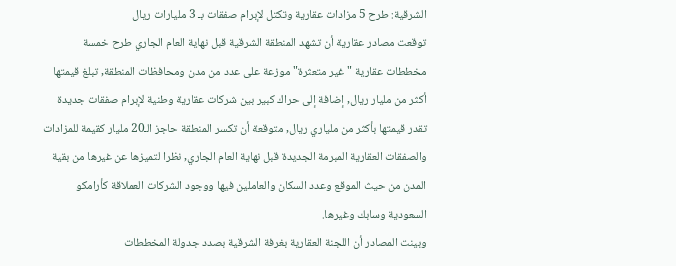الشرقية: طرح 5 مزادات عقارية وتكتل لإبرام صفقات بـ 3 مليارات ريال
توقعت مصادر عقارية أن تشهد المنطقة الشرقية قبل نهاية العام الجاري طرح خمسة مخططات عقارية "غير متعثرة" موزعة على عدد من مدن ومحافظات المنطقة, تبلغ قيمتها أكثر من مليار ريال, إضافة إلى حراك كبير بين شركات عقارية وطنية لإبرام صفقات جديدة تقدر قيمتها بأكثر من ملياري ريال, متوقعة أن تكسر المنطقة حاجز الـ20 مليار كقيمة للمزادات والصفقات العقارية المبرمة الجديدة قبل نهاية العام الجاري, نظرا لتميزها عن غيرها من بقية المدن من حيث الموقع وعدد السكان والعاملين فيها ووجود الشركات العملاقة كأرامكو السعودية وسابك وغيرها.
وبينت المصادر أن اللجنة العقارية بغرفة الشرقية بصدد جدولة المخططات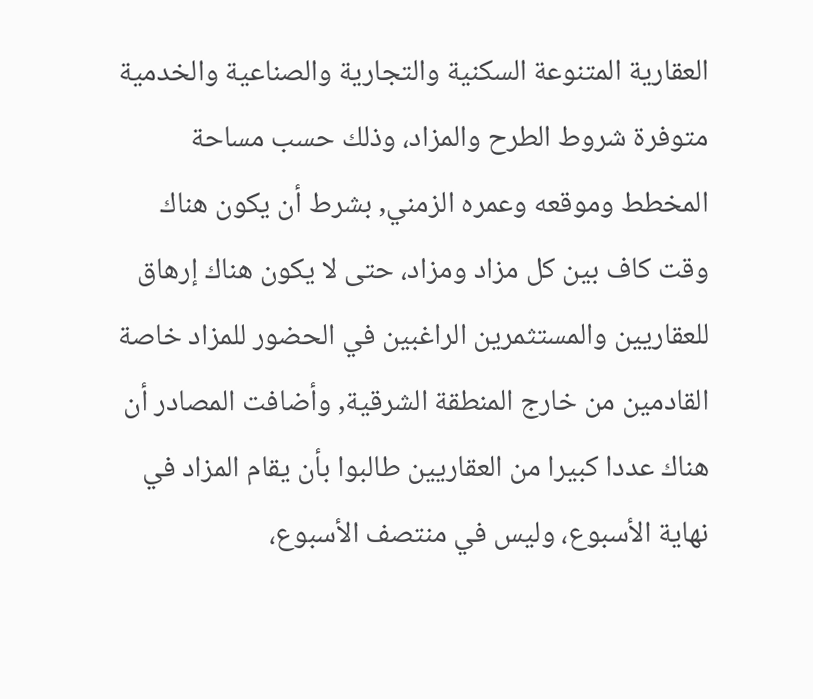العقارية المتنوعة السكنية والتجارية والصناعية والخدمية متوفرة شروط الطرح والمزاد، وذلك حسب مساحة المخطط وموقعه وعمره الزمني, بشرط أن يكون هناك وقت كاف بين كل مزاد ومزاد، حتى لا يكون هناك إرهاق للعقاريين والمستثمرين الراغبين في الحضور للمزاد خاصة القادمين من خارج المنطقة الشرقية, وأضافت المصادر أن هناك عددا كبيرا من العقاريين طالبوا بأن يقام المزاد في نهاية الأسبوع، وليس في منتصف الأسبوع،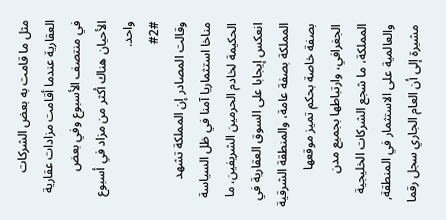مثل ما قامت به بعض الشركات العقارية عندما أقامت مزادات عقارية في منتصف الأسبوع وفي بعض الأحيان هناك أكثر من مزاد في أسبوع واحد.
#2#
وقالت المصادر إن المملكة تشهد مناخا استثماريا آمنا في ظل السياسة الحكيمة لخادم الحرمين الشريفين، ما انعكس إيجابا على السوق العقارية في المملكة بصفة عامة، والمنطقة الشرقية بصفة خاصة بحكم تميز موقعها الجغرافي، وارتباطها بجميع مدن المملكة، ما شجع الشركات الخليجية والعالمية على الاستثمار في المنطقة, مشيرة إلى أن العام الجاري سجل رقما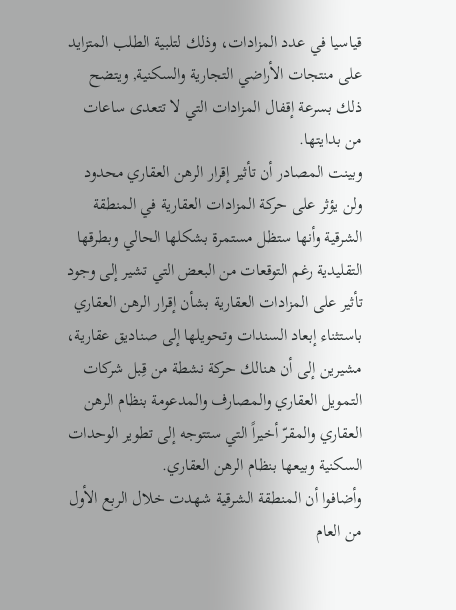قياسيا في عدد المزادات، وذلك لتلبية الطلب المتزايد على منتجات الأراضي التجارية والسكنية, ويتضح ذلك بسرعة إقفال المزادات التي لا تتعدى ساعات من بدايتها.
وبينت المصادر أن تأثير إقرار الرهن العقاري محدود ولن يؤثر على حركة المزادات العقارية في المنطقة الشرقية وأنها ستظل مستمرة بشكلها الحالي وبطرقها التقليدية رغم التوقعات من البعض التي تشير إلى وجود تأثير على المزادات العقارية بشأن إقرار الرهن العقاري باستثناء إبعاد السندات وتحويلها إلى صناديق عقارية، مشيرين إلى أن هنالك حركة نشطة من قِبل شركات التمويل العقاري والمصارف والمدعومة بنظام الرهن العقاري والمقرّ أخيراً التي ستتوجه إلى تطوير الوحدات السكنية وبيعها بنظام الرهن العقاري.
وأضافوا أن المنطقة الشرقية شهدت خلال الربع الأول من العام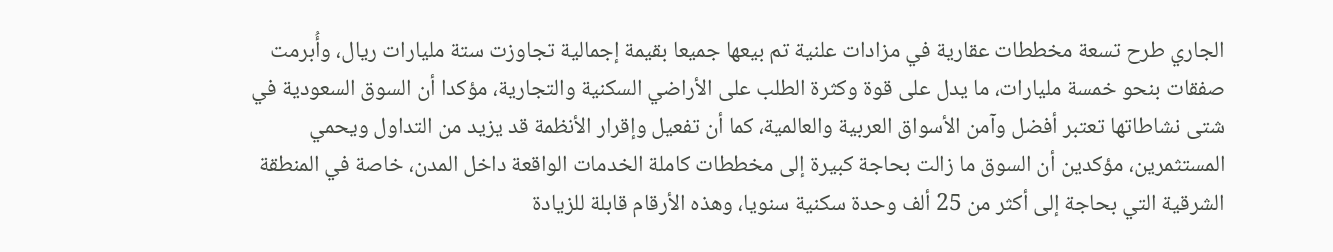الجاري طرح تسعة مخططات عقارية في مزادات علنية تم بيعها جميعا بقيمة إجمالية تجاوزت ستة مليارات ريال، وأُبرمت صفقات بنحو خمسة مليارات، ما يدل على قوة وكثرة الطلب على الأراضي السكنية والتجارية، مؤكدا أن السوق السعودية في شتى نشاطاتها تعتبر أفضل وآمن الأسواق العربية والعالمية، كما أن تفعيل وإقرار الأنظمة قد يزيد من التداول ويحمي المستثمرين، مؤكدين أن السوق ما زالت بحاجة كبيرة إلى مخططات كاملة الخدمات الواقعة داخل المدن، خاصة في المنطقة الشرقية التي بحاجة إلى أكثر من 25 ألف وحدة سكنية سنويا، وهذه الأرقام قابلة للزيادة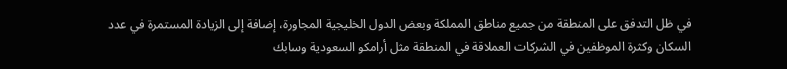في ظل التدفق على المنطقة من جميع مناطق المملكة وبعض الدول الخليجية المجاورة، إضافة إلى الزيادة المستمرة في عدد السكان وكثرة الموظفين في الشركات العملاقة في المنطقة مثل أرامكو السعودية وسابك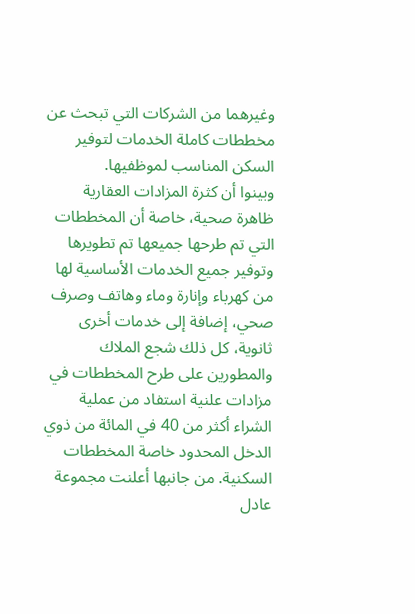وغيرهما من الشركات التي تبحث عن مخططات كاملة الخدمات لتوفير السكن المناسب لموظفيها.
وبينوا أن كثرة المزادات العقارية ظاهرة صحية، خاصة أن المخططات التي تم طرحها جميعها تم تطويرها وتوفير جميع الخدمات الأساسية لها من كهرباء وإنارة وماء وهاتف وصرف صحي، إضافة إلى خدمات أخرى ثانوية، كل ذلك شجع الملاك والمطورين على طرح المخططات في مزادات علنية استفاد من عملية الشراء أكثر من 40 في المائة من ذوي الدخل المحدود خاصة المخططات السكنية. من جانبها أعلنت مجموعة عادل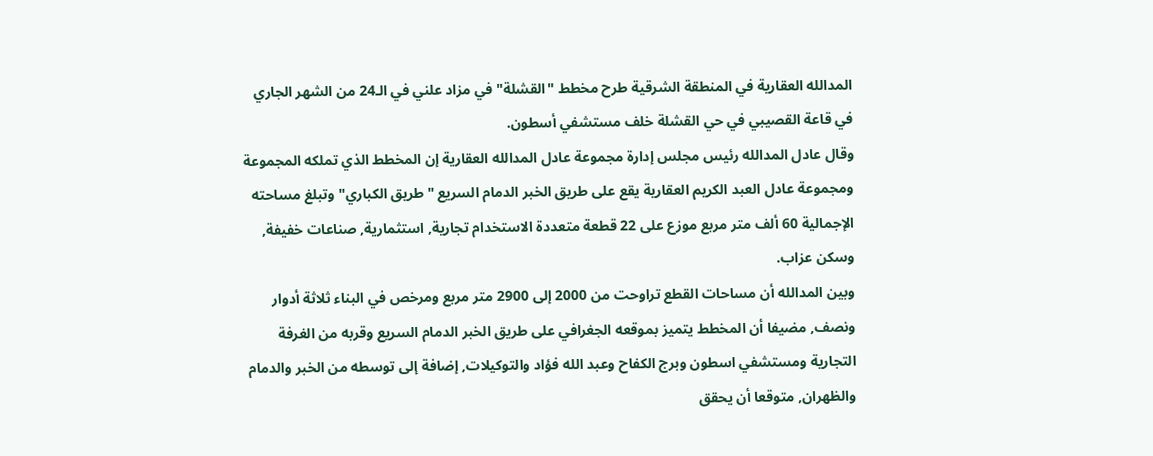المدالله العقارية في المنطقة الشرقية طرح مخطط "القشلة" في مزاد علني في الـ24 من الشهر الجاري في قاعة القصيبي في حي القشلة خلف مستشفي أسطون.
وقال عادل المدالله رئيس مجلس إدارة مجموعة عادل المدالله العقارية إن المخطط الذي تملكه المجموعة ومجموعة عادل العبد الكريم العقارية يقع على طريق الخبر الدمام السريع "طريق الكباري" وتبلغ مساحته الإجمالية 60 ألف متر مربع موزع على 22 قطعة متعددة الاستخدام تجارية, استثمارية, صناعات خفيفة, وسكن عزاب.
وبين المدالله أن مساحات القطع تراوحت من 2000 إلى 2900 متر مربع ومرخص في البناء ثلاثة أدوار ونصف, مضيفا أن المخطط يتميز بموقعه الجغرافي على طريق الخبر الدمام السريع وقربه من الغرفة التجارية ومستشفي اسطون وبرج الكفاح وعبد الله فؤاد والتوكيلات, إضافة إلى توسطه من الخبر والدمام والظهران, متوقعا أن يحقق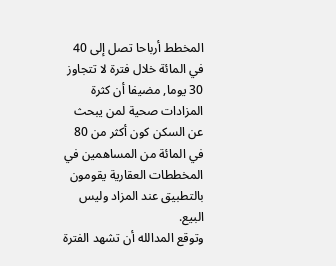المخطط أرباحا تصل إلى 40 في المائة خلال فترة لا تتجاوز 30 يوما, مضيفا أن كثرة المزادات صحية لمن يبحث عن السكن كون أكثر من 80 في المائة من المساهمين في المخططات العقارية يقومون بالتطبيق عند المزاد وليس البيع.
وتوقع المدالله أن تشهد الفترة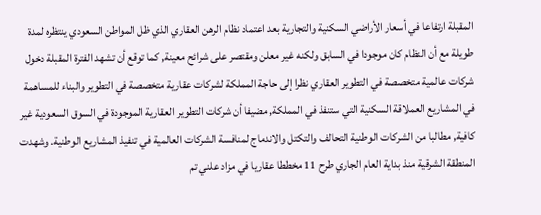المقبلة ارتفاعا في أسعار الأراضي السكنية والتجارية بعد اعتماد نظام الرهن العقاري الذي ظل المواطن السعودي ينتظره لمدة طويلة مع أن النظام كان موجودا في السابق ولكنه غير معلن ومقتصر على شرائح معينة, كما توقع أن تشهد الفترة المقبلة دخول شركات عالمية متخصصة في التطوير العقاري نظرا إلى حاجة المملكة لشركات عقارية متخصصة في التطوير والبناء للمساهمة في المشاريع العملاقة السكنية التي ستنفذ في المملكة, مضيفا أن شركات التطوير العقارية الموجودة في السوق السعودية غير كافية, مطالبا من الشركات الوطنية التحالف والتكتل والاندماج لمنافسة الشركات العالمية في تنفيذ المشاريع الوطنية. وشهدت المنطقة الشرقية منذ بداية العام الجاري طرح 11 مخططا عقاريا في مزاد علني تم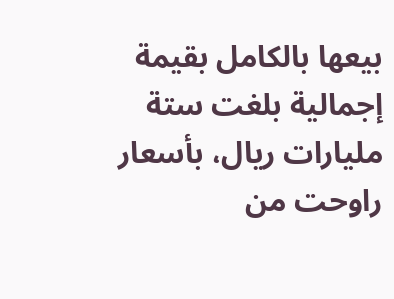بيعها بالكامل بقيمة إجمالية بلغت ستة مليارات ريال، بأسعار راوحت من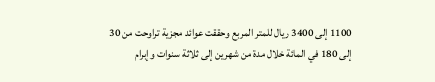1100 إلى 3400 ريال للمتر المربع وحققت عوائد مجزية تراوحت من 30 إلى 180 في المائة خلال مدة من شهرين إلى ثلاثة سنوات وإبرام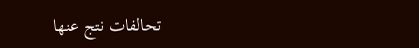تحالفات نتج عنها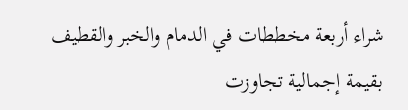شراء أربعة مخططات في الدمام والخبر والقطيف بقيمة إجمالية تجاوزت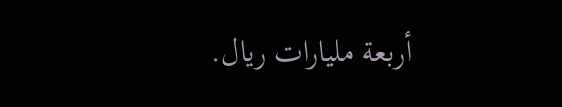أربعة مليارات ريال.